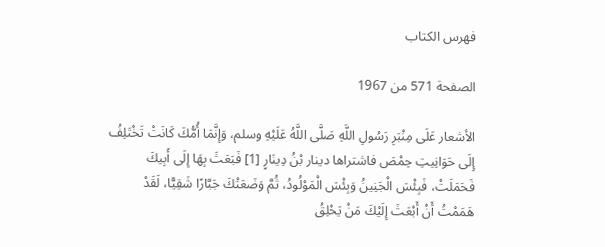فهرس الكتاب

الصفحة 571 من 1967

الأشعار عَلَى مِنْبَرِ رَسُولِ اللَّهِ صَلَّى اللَّهُ عَلَيْهِ وسلم، وَإِنَّمَا أُمُّكَ كَانَتْ تَخْتَلِفُ إِلَى حَوَانِيتِ حِمْصَ فاشتراها دينار بْنُ دِينَارٍ [1] فَبَعَثَ بِهَا إِلَى أَبِيكَ فَحَمَلَتْ، فَبِئْسَ الْجَنِينُ وَبِئْسَ الْمَوْلُودُ، ثُمَّ وَضَعَتْكَ جَبَّارًا شَقِيًّا، لَقَدْ هَمَمْتُ أَنْ أَبْعَثَ إِلَيْكَ مَنْ يَحْلِقُ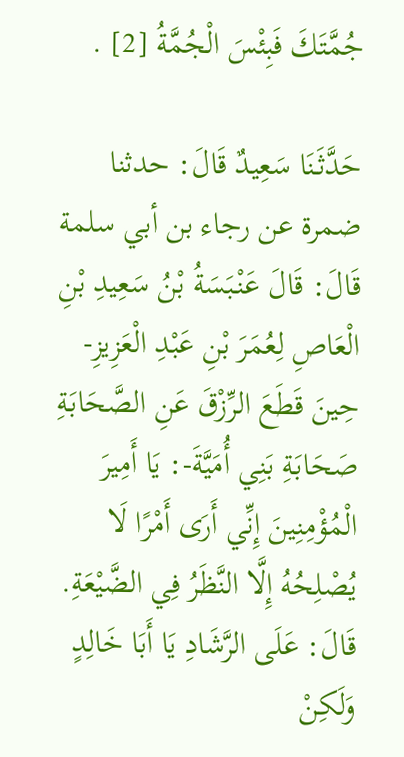جُمَّتَكَ فَبِئْسَ الْجُمَّةُ [2] .

حَدَّثَنَا سَعِيدٌ قَالَ: حدثنا ضمرة عن رجاء بن أبي سلمة قَالَ: قَالَ عَنْبَسَةُ بْنُ سَعِيدِ بْنِ الْعَاصِ لِعُمَرَ بْنِ عَبْدِ الْعَزِيزِ- حِينَ قَطَعَ الرِّزْقَ عَنِ الصَّحَابَةِ صَحَابَةِ بَنِي أُمَيَّةَ-: يَا أَمِيرَ الْمُؤْمِنِينَ إِنِّي أَرَى أَمْرًا لَا يُصْلِحُهُ إِلَّا النَّظَرُ فِي الضَّيْعَةِ. قَالَ: عَلَى الرَّشَادِ يَا أَبَا خَالِدٍ وَلَكِنْ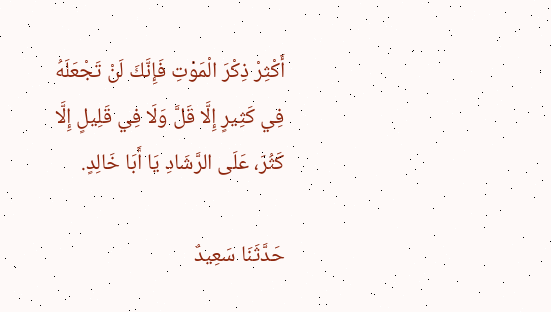أَكْثِرْ ذِكْرَ الْمَوْتِ فَإِنَّكَ لَنْ تَجْعَلَهُ فِي كَثِيرٍ إِلَّا قَلَّ وَلَا فِي قَلِيلٍ إِلَّا كَثُرَ، عَلَى الرَّشَادِ يَا أَبَا خَالِدٍ.

حَدَّثَنَا سَعِيدٌ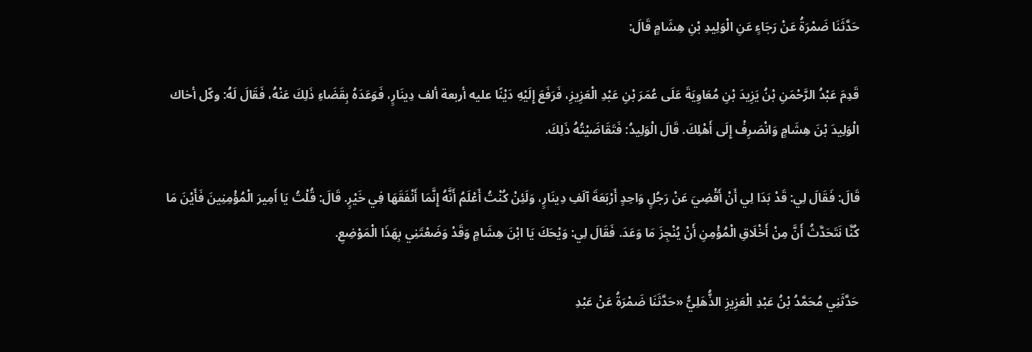حَدَّثَنَا ضَمْرَةُ عَنْ رَجَاءٍ عَنِ الْوَلِيدِ بْنِ هِشَامٍ قَالَ:

قَدِمَ عَبْدُ الرَّحْمَنِ بْنُ يَزِيدَ بْنِ مُعَاوِيَةَ عَلَى عُمَرَ بْنِ عَبْدِ الْعَزِيزِ، فَرَفَعَ إِلَيْهِ دَيْنًا عليه أربعة ألف دِينَارٍ، فَوَعَدَهُ بِقَضَاءِ ذَلِكَ عَنْهُ، فَقَالَ لَهُ: وكّل أخاك الْوَلِيدَ بْنَ هِشَامٍ وَانْصَرِفْ إِلَى أَهْلِكَ. قَالَ الْوَلِيدُ: فَتَقَاضَيْتُهُ ذَلِكَ.

قَالَ: فَقَالَ لِي: قَدْ بَدَا لِي أَنْ أَقْضِيَ عَنْ رَجُلٍ وَاحِدٍ أَرْبَعَةَ آلَفِ دِينَارٍ، وَلَئِنْ كُنْتُ أَعْلَمُ أَنَّهُ إِنَّمَا أَنْفَقَهَا فِي خَيْرٍ. قَالَ: قُلْتُ يَا أَمِيرَ الْمُؤْمِنِينَ فَأَيْنَ مَا كُنَّا نَتَحَدَّثُ أَنَّ مِنْ أَخْلَاقِ الْمُؤْمِنِ أَنْ يُنْجِزَ مَا وَعَدَ. فَقَالَ لِي: وَيْحَكَ يَا ابْنَ هِشَامٍ وَقَدْ وَضَعْتَنِي بِهَذَا الْمَوْضِعِ.

حَدَّثَنِي مُحَمَّدُ بْنُ عَبْدِ الْعَزِيزِ الذُّهَلِيُّ «حَدَّثَنَا ضَمْرَةُ عَنْ عَبْدِ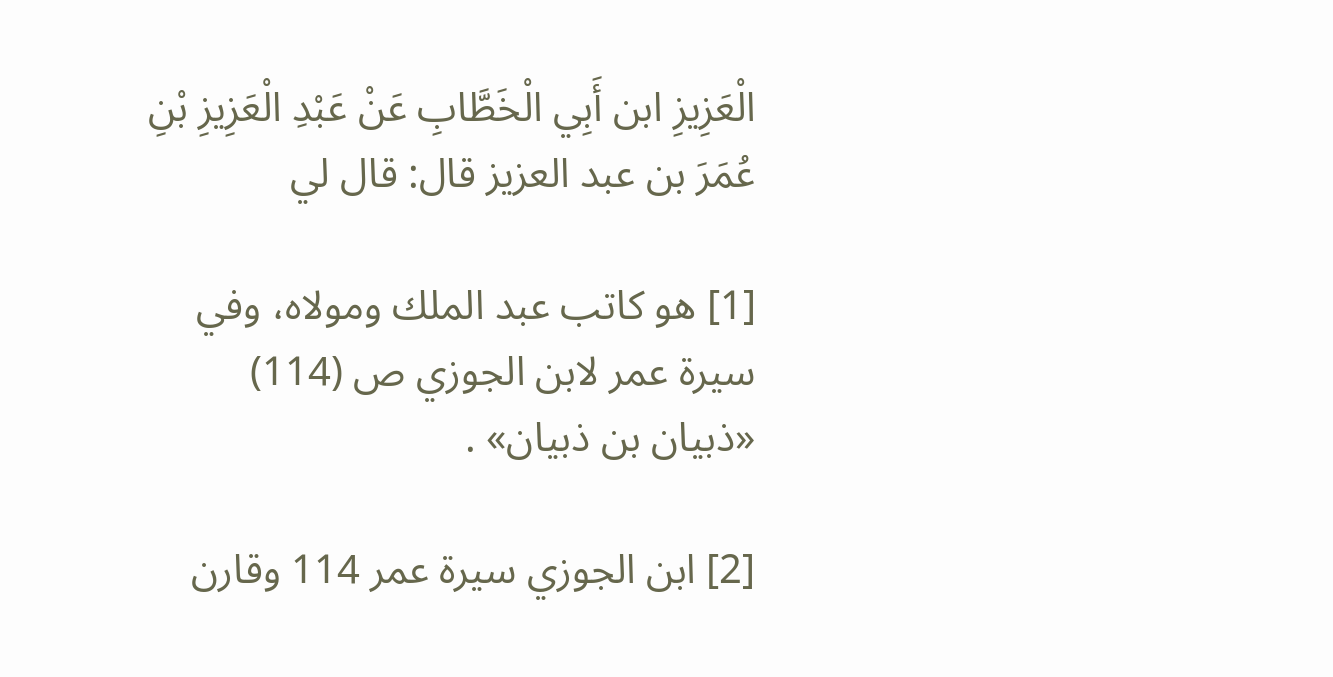الْعَزِيزِ ابن أَبِي الْخَطَّابِ عَنْ عَبْدِ الْعَزِيزِ بْنِ عُمَرَ بن عبد العزيز قال: قال لي

[1] هو كاتب عبد الملك ومولاه، وفي سيرة عمر لابن الجوزي ص (114) «ذبيان بن ذبيان» .

[2] ابن الجوزي سيرة عمر 114 وقارن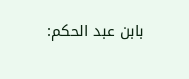بابن عبد الحكم: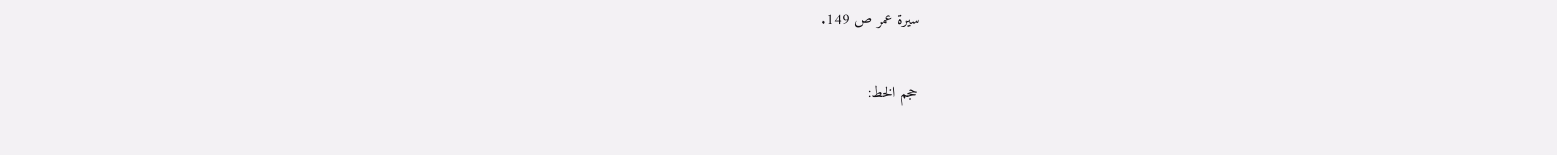سيرة عمر ص 149.

حجم الخط: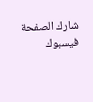شارك الصفحة
فيسبوك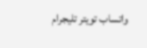واتساب تويتر تليجرام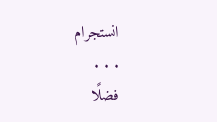انستجرام
. . .
فضلًا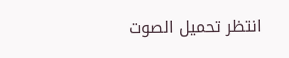انتظر تحميل الصوت